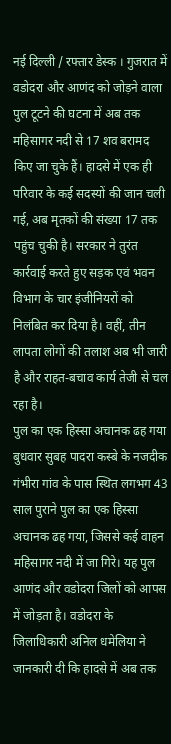नई दिल्ली / रफ्तार डेस्क । गुजरात में वडोदरा और आणंद को जोड़ने वाला पुल टूटने की घटना में अब तक महिसागर नदी से 17 शव बरामद किए जा चुके हैं। हादसे में एक ही परिवार के कई सदस्यों की जान चली गई, अब मृतकों की संख्या 17 तक पहुंच चुकी है। सरकार ने तुरंत कार्रवाई करते हुए सड़क एवं भवन विभाग के चार इंजीनियरों को निलंबित कर दिया है। वहीं, तीन लापता लोगों की तलाश अब भी जारी है और राहत-बचाव कार्य तेजी से चल रहा है।
पुल का एक हिस्सा अचानक ढह गया
बुधवार सुबह पादरा कस्बे के नजदीक गंभीरा गांव के पास स्थित लगभग 43 साल पुराने पुल का एक हिस्सा अचानक ढह गया, जिससे कई वाहन महिसागर नदी में जा गिरे। यह पुल आणंद और वडोदरा जिलों को आपस में जोड़ता है। वडोदरा के जिलाधिकारी अनिल धमेलिया ने जानकारी दी कि हादसे में अब तक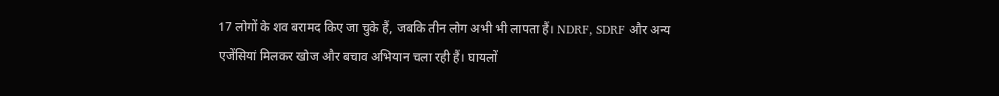17 लोगों के शव बरामद किए जा चुके हैं, जबकि तीन लोग अभी भी लापता हैं। NDRF, SDRF और अन्य एजेंसियां मिलकर खोज और बचाव अभियान चला रही हैं। घायलों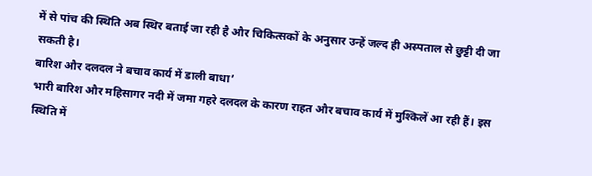में से पांच की स्थिति अब स्थिर बताई जा रही है और चिकित्सकों के अनुसार उन्हें जल्द ही अस्पताल से छुट्टी दी जा सकती है।
बारिश और दलदल ने बचाव कार्य में डाली बाधा’
भारी बारिश और महिसागर नदी में जमा गहरे दलदल के कारण राहत और बचाव कार्य में मुश्किलें आ रही हैं। इस स्थिति में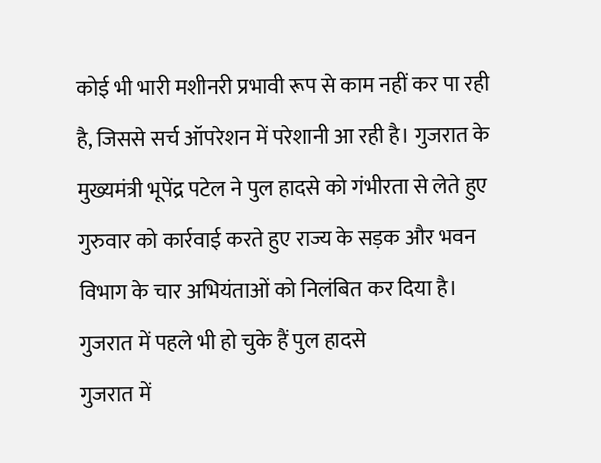कोई भी भारी मशीनरी प्रभावी रूप से काम नहीं कर पा रही है, जिससे सर्च ऑपरेशन में परेशानी आ रही है। गुजरात के मुख्यमंत्री भूपेंद्र पटेल ने पुल हादसे को गंभीरता से लेते हुए गुरुवार को कार्रवाई करते हुए राज्य के सड़क और भवन विभाग के चार अभियंताओं को निलंबित कर दिया है।
गुजरात में पहले भी हो चुके हैं पुल हादसे
गुजरात में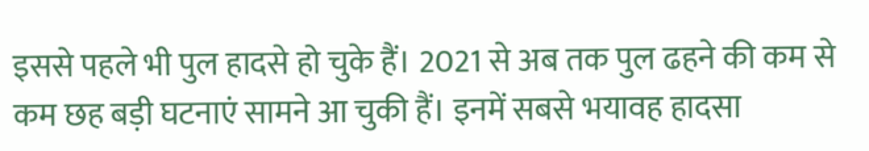इससे पहले भी पुल हादसे हो चुके हैं। 2021 से अब तक पुल ढहने की कम से कम छह बड़ी घटनाएं सामने आ चुकी हैं। इनमें सबसे भयावह हादसा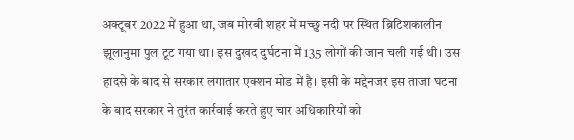अक्टूबर 2022 में हुआ था, जब मोरबी शहर में मच्छु नदी पर स्थित ब्रिटिशकालीन झूलानुमा पुल टूट गया था। इस दुखद दुर्घटना में 135 लोगों की जान चली गई थी। उस हादसे के बाद से सरकार लगातार एक्शन मोड में है। इसी के मद्देनजर इस ताजा घटना के बाद सरकार ने तुरंत कार्रवाई करते हुए चार अधिकारियों को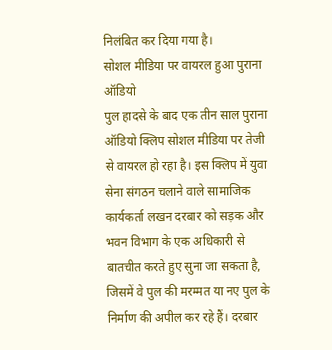निलंबित कर दिया गया है।
सोशल मीडिया पर वायरल हुआ पुराना ऑडियो
पुल हादसे के बाद एक तीन साल पुराना ऑडियो क्लिप सोशल मीडिया पर तेजी से वायरल हो रहा है। इस क्लिप में युवा सेना संगठन चलाने वाले सामाजिक कार्यकर्ता लखन दरबार को सड़क और भवन विभाग के एक अधिकारी से बातचीत करते हुए सुना जा सकता है, जिसमें वे पुल की मरम्मत या नए पुल के निर्माण की अपील कर रहे हैं। दरबार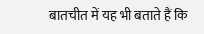बातचीत में यह भी बताते हैं कि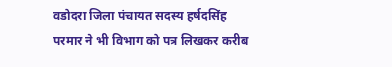वडोदरा जिला पंचायत सदस्य हर्षदसिंह परमार ने भी विभाग को पत्र लिखकर करीब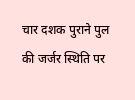चार दशक पुराने पुल की जर्जर स्थिति पर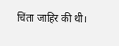चिंता जाहिर की थी।